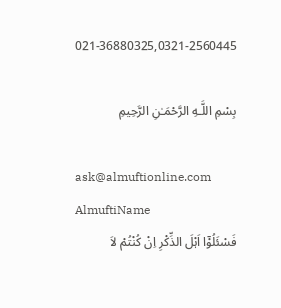021-36880325,0321-2560445

بِسْمِ اللَّـهِ الرَّحْمَـٰنِ الرَّحِيمِ

ask@almuftionline.com
AlmuftiName
فَسْئَلُوْٓا اَہْلَ الذِّکْرِ اِنْ کُنْتُمْ لاَ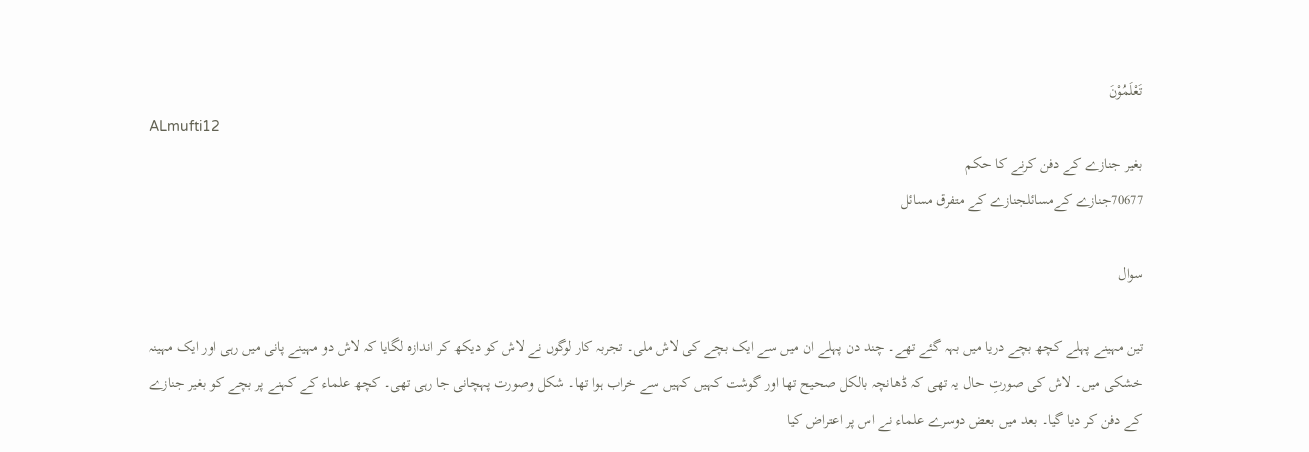تَعْلَمُوْنَ
ALmufti12
بغیر جنازے کے دفن کرنے کا حکم
70677جنازے کےمسائلجنازے کے متفرق مسائل

سوال

تین مہینے پہلے کچھ بچے دریا میں بہہ گئے تھے۔ چند دن پہلے ان میں سے ایک بچے کی لاش ملی۔ تجربہ کار لوگوں نے لاش کو دیکھ کر اندازہ لگایا کہ لاش دو مہینے پانی میں رہی اور ایک مہینہ خشکی میں۔ لاش کی صورتِ حال یہ تھی کہ ڈھانچہ بالکل صحیح تھا اور گوشت کہیں کہیں سے خراب ہوا تھا۔ شکل وصورت پہچانی جا رہی تھی۔ کچھ علماء کے کہنے پر بچے کو بغیر جنازے کے دفن کر دیا گیا۔ بعد میں بعض دوسرے علماء نے اس پر اعتراض کیا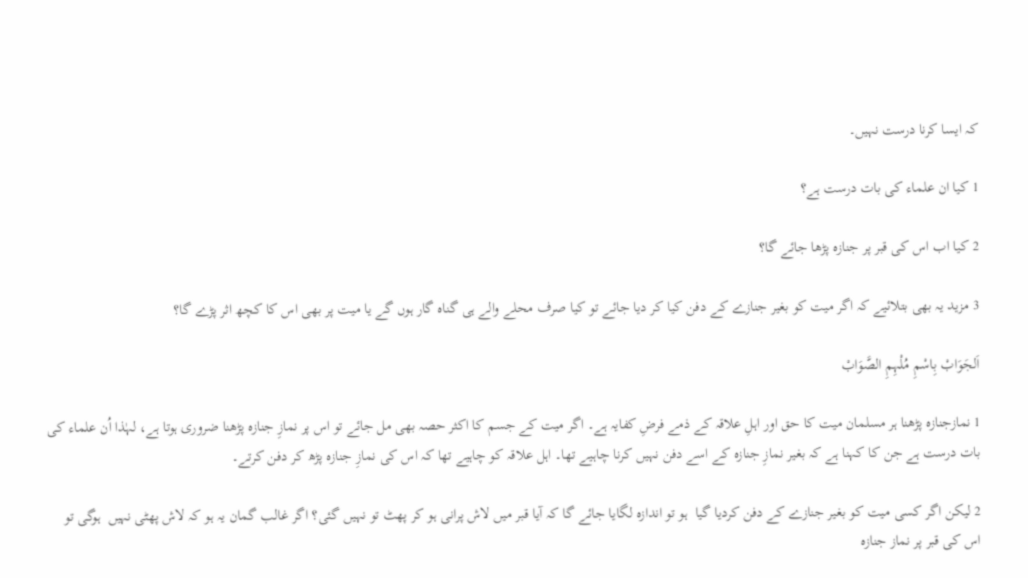کہ ایسا کرنا درست نہیں۔

1 کیا ان علماء کی بات درست ہے؟

2 کیا اب اس کی قبر پر جنازہ پڑھا جائے گا؟

3 مزید یہ بھی بتلائیے کہ اگر میت کو بغیر جنازے کے دفن کیا کر دیا جائے تو کیا صرف محلے والے ہی گناہ گار ہوں گے یا میت پر بھی اس کا کچھ اثر پڑے گا؟

اَلجَوَابْ بِاسْمِ مُلْہِمِ الصَّوَابْ

1 نمازجنازہ پڑھنا ہر مسلمان میت کا حق اور اہلِ علاقہ کے ذمے فرضِ کفایہ ہے۔ اگر میت کے جسم کا اکثر حصہ بھی مل جائے تو اس پر نمازِ جنازہ پڑھنا ضروری ہوتا ہے، لہٰذا اُن علماء کی بات درست ہے جن کا کہنا ہے کہ بغیر نمازِ جنازہ کے اسے دفن نہیں کرنا چاہیے تھا۔ اہل علاقہ کو چاہیے تھا کہ اس کی نمازِ جنازہ پڑھ کر دفن کرتے۔

2 لیکن اگر کسی میت کو بغیر جنازے کے دفن کردیا گیا  ہو تو اندازہ لگایا جائے گا کہ آیا قبر میں لاش پرانی ہو کر پھٹ تو نہیں گئی؟ اگر غالب گمان یہ ہو کہ لاش پھٹی نہیں  ہوگی تو اس کی قبر پر نماز جنازہ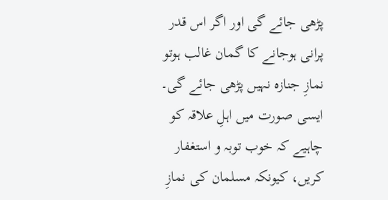پڑھی جائے گی اور اگر اس قدر پرانی ہوجانے کا گمان غالب ہوتو نمازِ جنازہ نہیں پڑھی جائے گی۔ ایسی صورت میں اہلِ علاقہ کو چاہیے کہ خوب توبہ و استغفار کریں، کیونکہ مسلمان کی نمازِ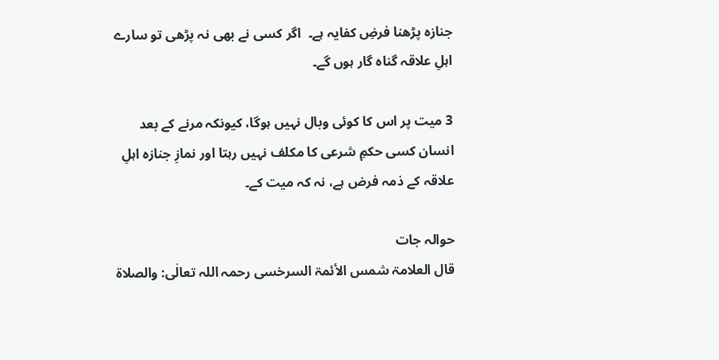جنازہ پڑھنا فرضِ کفایہ ہے۔  اگر کسی نے بھی نہ پڑھی تو سارے اہلِ علاقہ گناہ گار ہوں گے۔

3 میت پر اس کا کوئی وبال نہیں ہوگا، کیونکہ مرنے کے بعد انسان کسی حکمِ شرعی کا مکلف نہیں رہتا اور نمازِ جنازہ اہلِ علاقہ کے ذمہ فرض ہے، نہ کہ میت کے۔

حوالہ جات
قال العلامۃ شمس الأئمۃ السرخسی رحمہ اللہ تعالٰی: والصلاة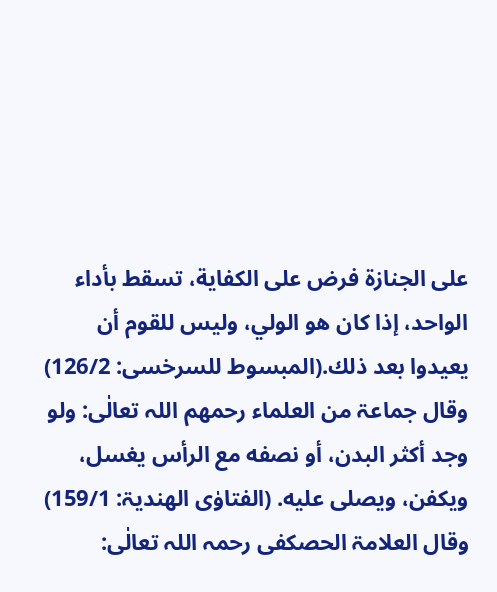على الجنازة فرض على الكفاية، تسقط بأداء الواحد، إذا كان هو الولي، وليس للقوم أن يعيدوا بعد ذلك.(المبسوط للسرخسی: 126/2)
وقال جماعۃ من العلماء رحمھم اللہ تعالٰی: ولو وجد أكثر البدن، أو نصفه مع الرأس يغسل، ويكفن، ويصلى عليه. (الفتاوٰی الھندیۃ: 159/1)
وقال العلامۃ الحصکفی رحمہ اللہ تعالٰی: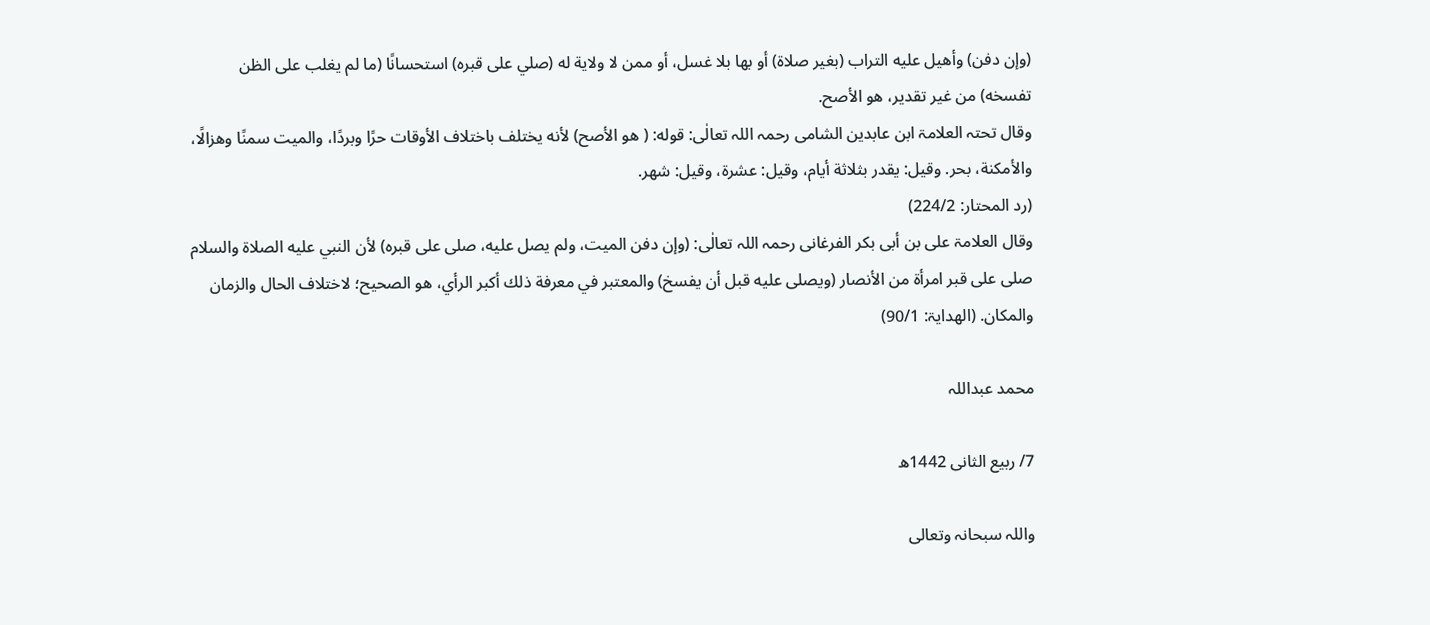(وإن دفن) وأهيل عليه التراب (بغير صلاة) أو بها بلا غسل، أو ممن لا ولاية له (صلي على قبره) استحسانًا (ما لم يغلب على الظن تفسخه) من غير تقدير، هو الأصح.
وقال تحتہ العلامۃ ابن عابدین الشامی رحمہ اللہ تعالٰی: قوله: ( هو الأصح) لأنه يختلف باختلاف الأوقات حرًا وبردًا، والميت سمنًا وهزالًا، والأمكنة، بحر. وقيل: يقدر بثلاثة أيام، وقيل: عشرة، وقيل: شهر.
(رد المحتار: 224/2)
وقال العلامۃ علی بن أبی بکر الفرغانی رحمہ اللہ تعالٰی: (وإن دفن الميت، ولم يصل عليه، صلى على قبره) لأن النبي عليه الصلاة والسلام صلى على قبر امرأة من الأنصار (ويصلى عليه قبل أن يفسخ) والمعتبر في معرفة ذلك أكبر الرأي، هو الصحيح؛ لاختلاف الحال والزمان والمكان. (الھدایۃ: 90/1)

محمد عبداللہ

7/ ربیع الثانی 1442ھ

واللہ سبحانہ وتعالی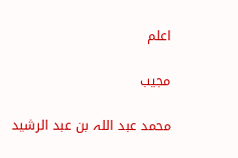اعلم

مجیب

محمد عبد اللہ بن عبد الرشید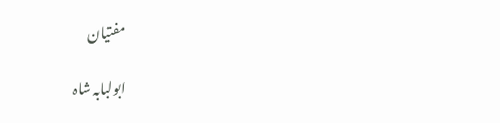مفتیان

ابولبابہ شاہ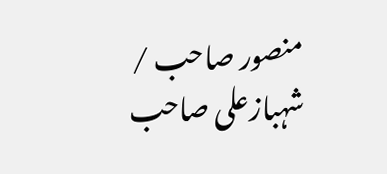منصور صاحب / شہبازعلی صاحب